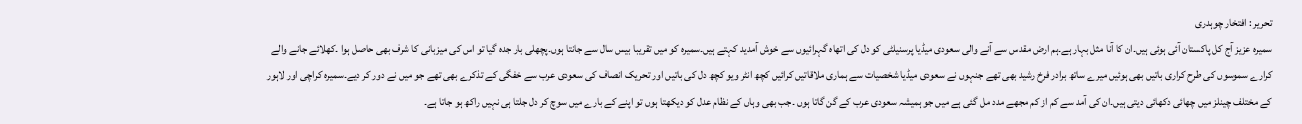تحریر : افتخار چوہدری
سمیرہ عزیز آج کل پاکستان آئی ہوئی ہیں۔ان کا آنا مثل بہار ہے۔ہم ارض مقدس سے آنے والی سعودی میڈیا پرسنیلٹی کو دل کی اتھاہ گہرائیوں سے خوش آمدید کہتے ہیں۔سمیرہ کو میں تقریبا بیس سال سے جانتا ہوں۔پچھلی بار جدہ گیا تو اس کی میزبانی کا شرف بھی حاصل ہوا ۔کھلائے جانے والے کرارے سموسوں کی طرح کراری باتیں بھی ہوئیں میرے ساتھ برادر فرخ رشید بھی تھے جنہوں نے سعودی میڈیا شخصیات سے ہماری ملاقاتیں کرائیں کچھ انٹر ویو کچھ دل کی باتیں اور تحریک انصاف کی سعودی عرب سے خفگی کے تذکرے بھی تھے جو میں نے دور کر دیے۔سمیرہ کراچی اور لاہور کے مختلف چینلز میں چھائی دکھائی دیتی ہیں۔ان کی آمد سے کم از کم مجھے مدد مل گئی ہے میں جو ہمیشہ سعودی عرب کے گن گاتا ہوں ۔جب بھی وہاں کے نظام عدل کو دیکھتا ہوں تو اپنے کے بارے میں سوچ کر دل جلتا ہی نہیں راکھ ہو جاتا ہے۔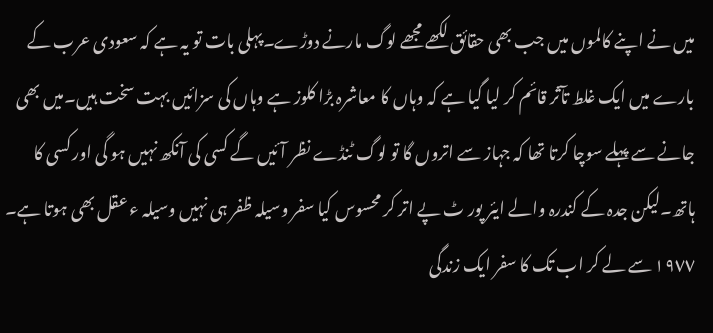میں نے اپنے کالموں میں جب بھی حقائق لکھے مجھے لوگ مارنے دوڑے۔پہلی بات تو یہ ہے کہ سعودی عرب کے بارے میں ایک غلط تآثر قائم کر لیا گیا ہے کہ وہاں کا معاشرہ بڑا کلوز ہے وہاں کی سزائیں بہت سخت ہیں۔میں بھی جانے سے پہلے سوچا کرتا تھا کہ جہاز سے اتروں گا تو لوگ ٹنڈے نظر آئیں گے کسی کی آنکھ نہیں ہو گی اور کسی کا ہاتھ۔لیکن جدہ کے کندرہ والے ایئر پور ٹ پے اتر کر محسوس کیا سفر وسیلہ ظفر ہی نہیں وسیلہ ء عقل بھی ہوتا ہے۔
١٩٧٧ سے لے کر اب تک کا سفر ایک زندگی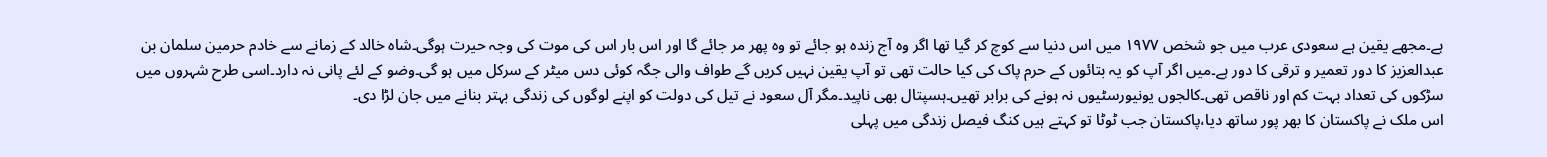ہے۔مجھے یقین ہے سعودی عرب میں جو شخص ١٩٧٧ میں اس دنیا سے کوچ کر گیا تھا اگر وہ آج زندہ ہو جائے تو وہ پھر مر جائے گا اور اس بار اس کی موت کی وجہ حیرت ہوگی۔شاہ خالد کے زمانے سے خادم حرمین سلمان بن عبدالعزیز کا دور تعمیر و ترقی کا دور ہے۔میں اگر آپ کو یہ بتائوں کے حرم پاک کی کیا حالت تھی تو آپ یقین نہیں کریں گے طواف والی جگہ کوئی دس میٹر کے سرکل میں ہو گی۔وضو کے لئے پانی نہ دارد۔اسی طرح شہروں میں سڑکوں کی تعداد بہت کم اور ناقص تھی۔کالجوں یونیورسٹیوں نہ ہونے کی برابر تھیں۔ہسپتال بھی ناپید۔مگر آل سعود نے تیل کی دولت کو اپنے لوگوں کی زندگی بہتر بنانے میں جان لڑا دی۔
اس ملک نے پاکستان کا بھر پور ساتھ دیا،پاکستان جب ٹوٹا تو کہتے ہیں کنگ فیصل زندگی میں پہلی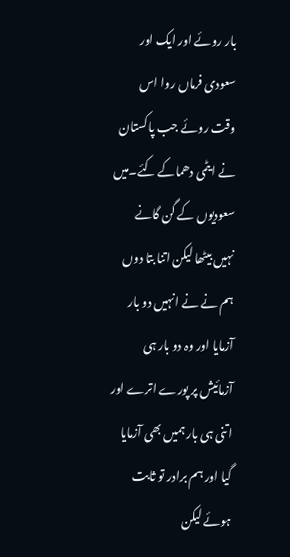بار روئے اور ایک اور سعودی فرماں روا اس وقت روئے جب پاکستان نے ایٹمی دھماکے کئے۔میں سعودیوں کے گن گانے نہیں بیٹھا لیکن اتنا بتا دوں ہم نے نے انہیں دو بار آزمایا اور وہ دو بار ہی آزمائیش پر پورے اترے اور اتنی ہی بار ہمیں بھی آزمایا گیا اور ہم برادر تو ثابت ہوئے لیکن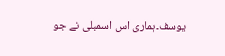یوسف۔ہماری اس اسمبلی نے جو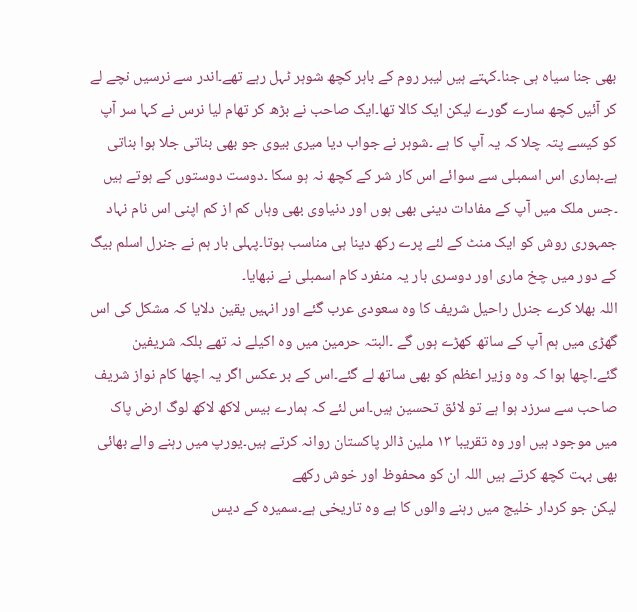بھی جنا سیاہ ہی جنا۔کہتے ہیں لیبر روم کے باہر کچھ شوہر ٹہل رہے تھے۔اندر سے نرسیں نچے لے کر آئیں کچھ سارے گورے لیکن ایک کالا تھا۔ایک صاحب نے بڑھ کر تھام لیا نرس نے کہا سر آپ کو کیسے پتہ چلا کہ یہ آپ کا ہے ۔شوہر نے جواب دیا میری بیوی جو بھی بناتی جلا ہوا بناتی ہے۔ہماری اس اسمبلی سے سوائے اس کار شر کے کچھ نہ ہو سکا ۔دوست دوستوں کے ہوتے ہیں ۔جس ملک میں آپ کے مفادات دینی بھی ہوں اور دنیاوی بھی وہاں کم از کم اپنی اس نام نہاد جمہوری روش کو ایک منٹ کے لئے پرے رکھ دینا ہی مناسب ہوتا۔پہلی بار ہم نے جنرل اسلم بیگ کے دور میں چخ ماری اور دوسری بار یہ منفرد کام اسمبلی نے نبھایا۔
اللہ بھلا کرے جنرل راحیل شریف کا وہ سعودی عرب گئے اور انہیں یقین دلایا کہ مشکل کی اس گھڑی میں ہم آپ کے ساتھ کھڑے ہوں گے ۔البتہ حرمین میں وہ اکیلے نہ تھے بلکہ شریفین گئے۔اچھا ہوا کہ وہ وزیر اعظم کو بھی ساتھ لے گئے۔اس کے بر عکس اگر یہ اچھا کام نواز شریف صاحب سے سرزد ہوا ہے تو لائق تحسین ہیں۔اس لئے کہ ہمارے بیس لاکھ لاکھ لوگ ارض پاک میں موجود ہیں اور وہ تقریبا ١٣ ملین ڈالر پاکستان روانہ کرتے ہیں۔یورپ میں رہنے والے بھائی بھی بہت کچھ کرتے ہیں اللہ ان کو محفوظ اور خوش رکھے
لیکن جو کردار خلیج میں رہنے والوں کا ہے وہ تاریخی ہے۔سمیرہ کے دیس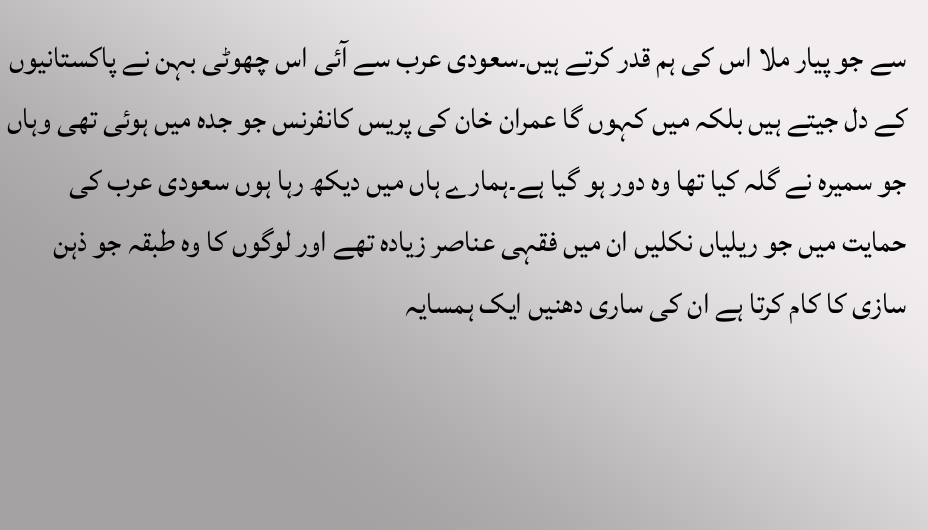سے جو پیار ملا اس کی ہم قدر کرتے ہیں۔سعودی عرب سے آئی اس چھوٹی بہن نے پاکستانیوں کے دل جیتے ہیں بلکہ میں کہوں گا عمران خان کی پریس کانفرنس جو جدہ میں ہوئی تھی وہاں جو سمیرہ نے گلہ کیا تھا وہ دور ہو گیا ہے۔ہمارے ہاں میں دیکھ رہا ہوں سعودی عرب کی حمایت میں جو ریلیاں نکلیں ان میں فقہی عناصر زیادہ تھے اور لوگوں کا وہ طبقہ جو ذہن سازی کا کام کرتا ہے ان کی ساری دھنیں ایک ہمسایہ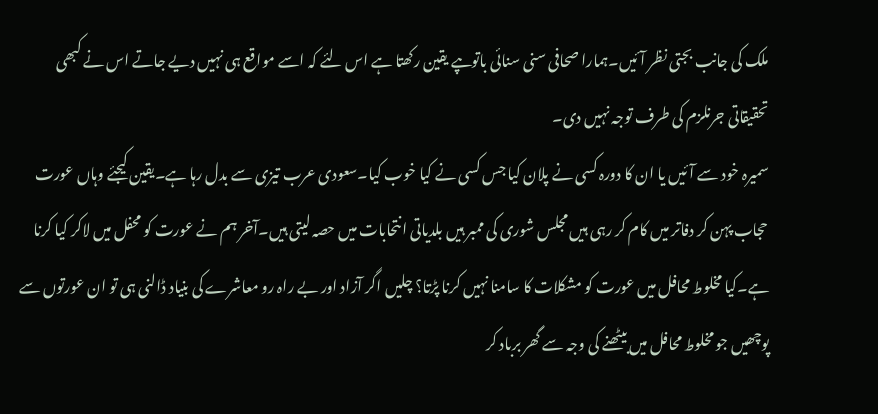ملک کی جانب بجتی نظر آئیں۔ہمارا صحافی سنی سنائی باتوںپے یقین رکھتا ہے اس لئے کہ اسے مواقع ہی نہیں دیے جاتے اس نے کبھی تحقیقاتی جرنلزم کی طرف توجہ نہیں دی۔
سمیرہ خود سے آئیں یا ان کا دورہ کسی نے پلان کیا جس کسی نے کیا خوب کیا۔سعودی عرب تیزی سے بدل رہا ہے۔یقین کیجئے وہاں عورت حجاب پہن کر دفاتر میں کام کر رہی ہیں مجلس شوری کی ممبر ہیں بلدیاتی انتحابات میں حصہ لیتی ہیں۔آخر ہم نے عورت کو محفل میں لاکر کیا کرنا ہے۔کیا مخلوط محافل میں عورت کو مشکلات کا سامنا نہیں کرنا پڑتا؟ چلیں اگر آزاد اور بے راہ رو معاشرے کی بنیاد ڈالنی ہی تو ان عورتوں سے پوچھیں جو مخلوط محافل میں بیٹھنے کی وجہ سے گھر برباد کر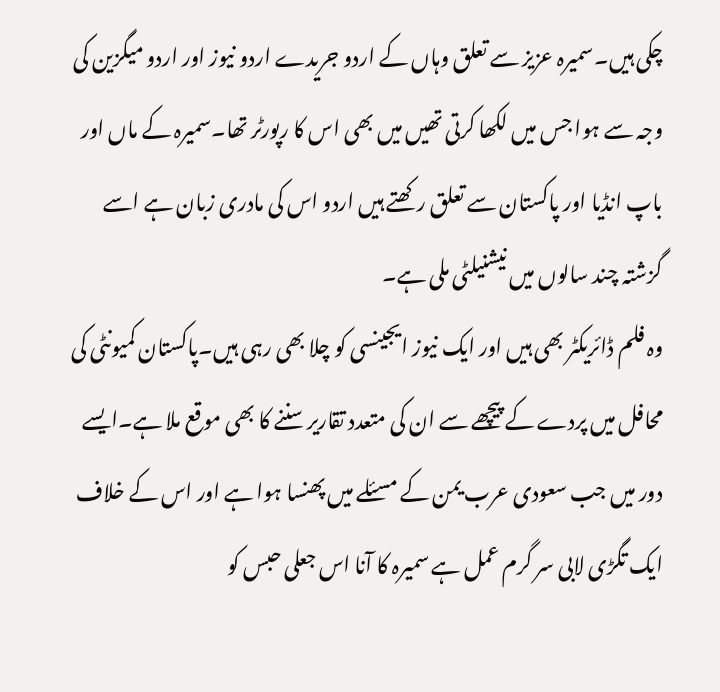چکی ہیں۔سمیرہ عزیز سے تعلق وہاں کے اردو جریدے اردو نیوز اور اردو میگزین کی وجہ سے ہوا جس میں لکھا کرتی تھیں میں بھی اس کا رپورٹر تھا۔سمیرہ کے ماں اور باپ انڈیا اور پاکستان سے تعلق رکھتے ہیں اردو اس کی مادری زبان ہے اسے گزشتہ چند سالوں میں نیشنیلٹی ملی ہے۔
وہ فلم ڈائریکٹر بھی ہیں اور ایک نیوز ایجینسی کو چلا بھی رہی ہیں۔پاکستان کمیونٹی کی محافل میں پردے کے پیچھے سے ان کی متعدد تقاریر سننے کا بھی موقع ملا ہے۔ایسے دور میں جب سعودی عرب یمن کے مسئلے میں پھنسا ہوا ہے اور اس کے خلاف ایک تگڑی لابی سر گرم عمل ہے سمیرہ کا آنا اس جعلی حبس کو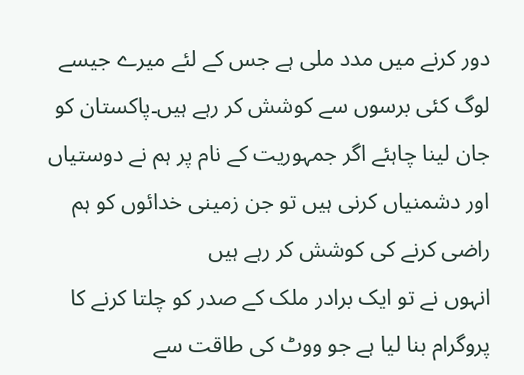دور کرنے میں مدد ملی ہے جس کے لئے میرے جیسے لوگ کئی برسوں سے کوشش کر رہے ہیں۔پاکستان کو جان لینا چاہئے اگر جمہوریت کے نام پر ہم نے دوستیاں اور دشمنیاں کرنی ہیں تو جن زمینی خدائوں کو ہم راضی کرنے کی کوشش کر رہے ہیں
انہوں نے تو ایک برادر ملک کے صدر کو چلتا کرنے کا پروگرام بنا لیا ہے جو ووٹ کی طاقت سے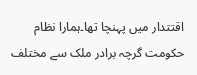اقتتدار میں پہنچا تھا۔ہمارا نظام حکومت گرچہ برادر ملک سے مختلف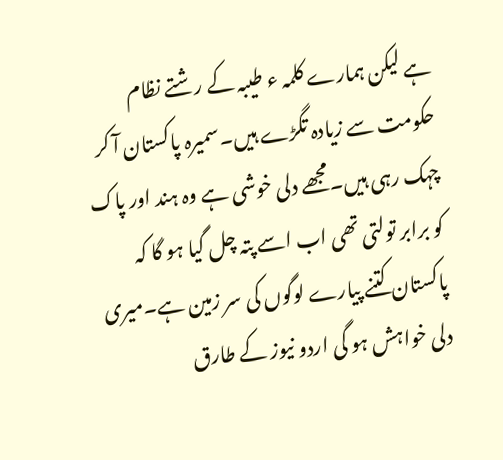ہے لیکن ہمارے کلمہ ء طیبہ کے رشتے نظام حکومت سے زیادہ تگڑے ہیں۔سمیرہ پاکستان آ کر چہک رہی ہیں۔مجھے دلی خوشی ہے وہ ہند اور پاک کو برابر تولتی تھی اب اسے پتہ چل گیا ہو گا کہ پاکستان کتنے پیارے لوگوں کی سر زمین ہے۔میری دلی خواہش ہو گی اردو نیوز کے طارق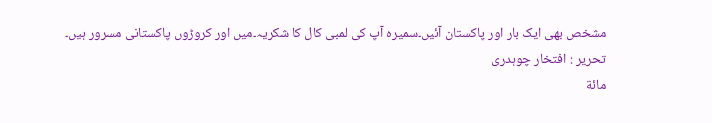مشخص بھی ایک بار اور پاکستان آئیں۔سمیرہ آپ کی لمبی کال کا شکریہ۔میں اور کروڑوں پاکستانی مسرور ہیں۔
تحریر : افتخار چوہدری
مائة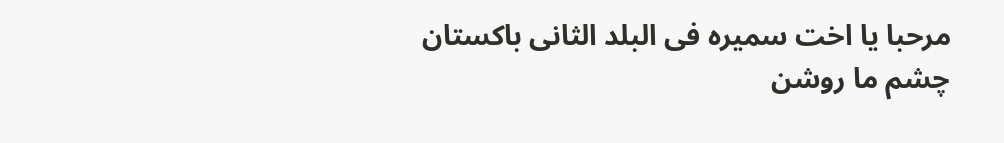مرحبا یا اخت سمیرہ فی البلد الثانی باکستان چشم ما روشن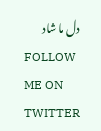دل ما شاد
FOLLOW ME ON TWITTER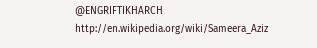@ENGRIFTIKHARCH
http://en.wikipedia.org/wiki/Sameera_Aziz